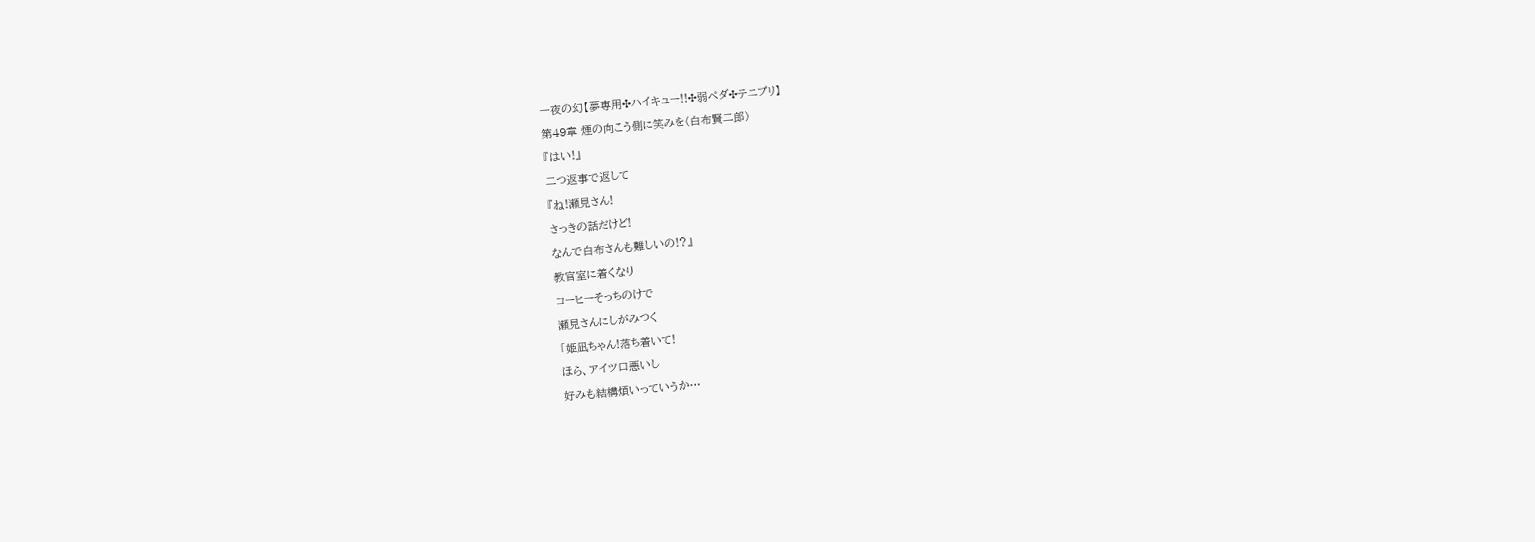一夜の幻【夢専用✣ハイキュー!!✣弱ペダ✣テニプリ】
第49章 煙の向こう側に笑みを(白布賢二郎)
『はい!』
二つ返事で返して
『ね!瀬見さん!
さっきの話だけど!
なんで白布さんも難しいの!?』
教官室に着くなり
コーヒーそっちのけで
瀬見さんにしがみつく
「姫凪ちゃん!落ち着いて!
ほら、アイツ口悪いし
好みも結構煩いっていうか…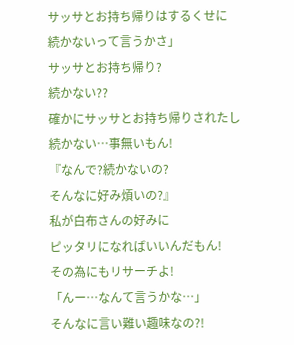サッサとお持ち帰りはするくせに
続かないって言うかさ」
サッサとお持ち帰り?
続かない??
確かにサッサとお持ち帰りされたし
続かない…事無いもん!
『なんで?続かないの?
そんなに好み煩いの?』
私が白布さんの好みに
ピッタリになればいいんだもん!
その為にもリサーチよ!
「んー…なんて言うかな…」
そんなに言い難い趣味なの?!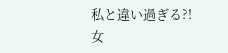私と違い過ぎる?!
女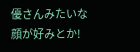優さんみたいな顔が好みとか!